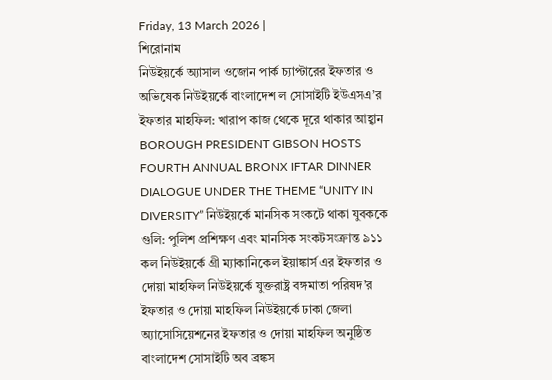Friday, 13 March 2026 |
শিরোনাম
নিউইয়র্কে অ্যাসাল ওজোন পার্ক চ্যাপ্টারের ইফতার ও অভিষেক নিউইয়র্কে বাংলাদেশ ল সোসাইটি ইউএসএ’র ইফতার মাহফিল: খারাপ কাজ থেকে দূরে থাকার আহ্বান BOROUGH PRESIDENT GIBSON HOSTS FOURTH ANNUAL BRONX IFTAR DINNER DIALOGUE UNDER THE THEME “UNITY IN DIVERSITY” নিউইয়র্কে মানসিক সংকটে থাকা যুবককে গুলি: পুলিশ প্রশিক্ষণ এবং মানসিক সংকটসংক্রান্ত ৯১১ কল নিউইয়র্কে গ্রী ম্যাকানিকেল ইয়াঙ্কার্স এর ইফতার ও দোয়া মাহফিল নিউইয়র্কে যুক্তরাষ্ট্র বঙ্গমাতা পরিষদ’র ইফতার ও দোয়া মাহফিল নিউইয়র্কে ঢাকা জেলা অ্যাসোসিয়েশনের ইফতার ও দোয়া মাহফিল অনুষ্ঠিত বাংলাদেশ সোসাইটি অব ব্রঙ্কস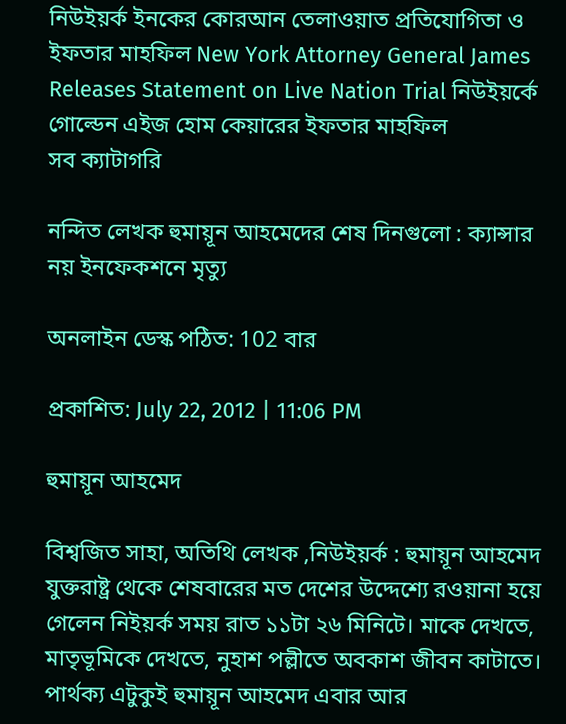নিউইয়র্ক ইনকের কোরআন তেলাওয়াত প্রতিযোগিতা ও ইফতার মাহফিল New York Attorney General James Releases Statement on Live Nation Trial নিউইয়র্কে গোল্ডেন এইজ হোম কেয়ারের ইফতার মাহফিল
সব ক্যাটাগরি

নন্দিত লেখক হুমায়ূন আহমেদের শেষ দিনগুলো : ক্যান্সার নয় ইনফেকশনে মৃত্যু

অনলাইন ডেস্ক পঠিত: 102 বার

প্রকাশিত: July 22, 2012 | 11:06 PM

হুমায়ূন আহমেদ

বিশ্বজিত সাহা, অতিথি লেখক ,নিউইয়র্ক : হুমায়ূন আহমেদ যুক্তরাষ্ট্র থেকে শেষবারের মত দেশের উদ্দেশ্যে রওয়ানা হয়ে গেলেন নিইয়র্ক সময় রাত ১১টা ২৬ মিনিটে। মাকে দেখতে, মাতৃভূমিকে দেখতে, নুহাশ পল্লীতে অবকাশ জীবন কাটাতে। পার্থক্য এটুকুই হুমায়ূন আহমেদ এবার আর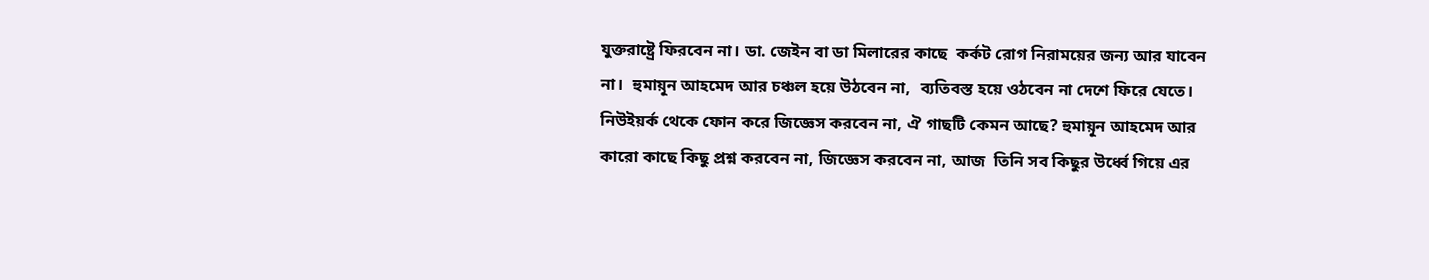যুক্তরাষ্ট্রে ফিরবেন না। ডা. জেইন বা ডা মিলারের কাছে  কর্কট রোগ নিরাময়ের জন্য আর যাবেন না।  হুমায়ূন আহমেদ আর চঞ্চল হয়ে উঠবেন না,  ব্যতিবস্ত হয়ে ওঠবেন না দেশে ফিরে যেতে। নিউইয়র্ক থেকে ফোন করে জিজ্ঞেস করবেন না, ঐ গাছটি কেমন আছে? হুমায়ূন আহমেদ আর  কারো কাছে কিছু প্রশ্ন করবেন না, জিজ্ঞেস করবেন না, আজ  তিনি সব কিছুর উর্ধ্বে গিয়ে এর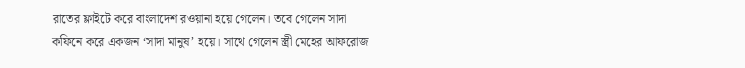রাতের ফ্লাইটে করে বাংলাদেশ রওয়ানা হয়ে গেলেন। তবে গেলেন সাদা কফিনে করে একজন ‘সাদা মানুষ’ হয়ে। সাথে গেলেন স্ত্রী মেহের আফরোজ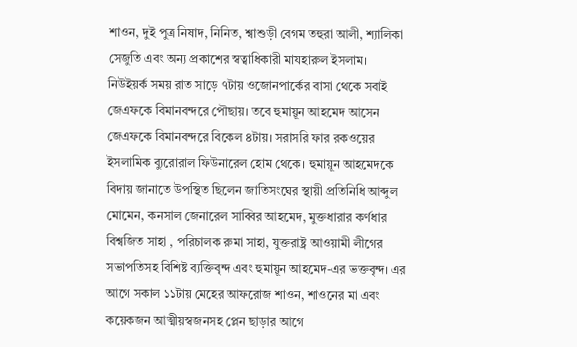শাওন, দুই পুত্র নিষাদ, নিনিত, শ্বাশুড়ী বেগম তহুরা আলী, শ্যালিকা সেজুতি এবং অন্য প্রকাশের স্বত্বাধিকারী মাযহারুল ইসলাম। নিউইয়র্ক সময় রাত সাড়ে ৭টায় ওজোনপার্কের বাসা থেকে সবাই জেএফকে বিমানবন্দরে পৌছায়। তবে হুমায়ূন আহমেদ আসেন জেএফকে বিমানবন্দরে বিকেল ৪টায়। সরাসরি ফার রকওয়ের ইসলামিক ব্যুরোরাল ফিউনারেল হোম থেকে। হুমায়ূন আহমেদকে বিদায় জানাতে উপস্থিত ছিলেন জাতিসংঘের স্থায়ী প্রতিনিধি আব্দুল মোমেন, কনসাল জেনারেল সাব্বির আহমেদ, মুক্তধারার কর্ণধার বিশ্বজিত সাহা , পরিচালক রুমা সাহা, যুক্তরাষ্ট্র আওয়ামী লীগের সভাপতিসহ বিশিষ্ট ব্যক্তিবৃন্দ এবং হুমায়ূন আহমেদ-এর ভক্তবৃন্দ। এর আগে সকাল ১১টায় মেহের আফরোজ শাওন, শাওনের মা এবং কয়েকজন আত্মীয়স্বজনসহ প্লেন ছাড়ার আগে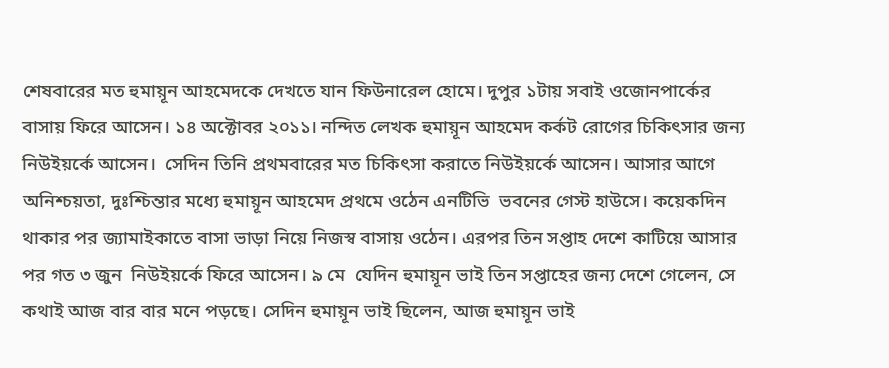শেষবারের মত হুমায়ূন আহমেদকে দেখতে যান ফিউনারেল হোমে। দুপুর ১টায় সবাই ওজোনপার্কের বাসায় ফিরে আসেন। ১৪ অক্টোবর ২০১১। নন্দিত লেখক হুমায়ূন আহমেদ কর্কট রোগের চিকিৎসার জন্য নিউইয়র্কে আসেন।  সেদিন তিনি প্রথমবারের মত চিকিৎসা করাতে নিউইয়র্কে আসেন। আসার আগে অনিশ্চয়তা, দুঃশ্চিন্তার মধ্যে হুমায়ূন আহমেদ প্রথমে ওঠেন এনটিভি  ভবনের গেস্ট হাউসে। কয়েকদিন থাকার পর জ্যামাইকাতে বাসা ভাড়া নিয়ে নিজস্ব বাসায় ওঠেন। এরপর তিন সপ্তাহ দেশে কাটিয়ে আসার পর গত ৩ জুন  নিউইয়র্কে ফিরে আসেন। ৯ মে  যেদিন হুমায়ূন ভাই তিন সপ্তাহের জন্য দেশে গেলেন, সে কথাই আজ বার বার মনে পড়ছে। সেদিন হুমায়ূন ভাই ছিলেন, আজ হুমায়ূন ভাই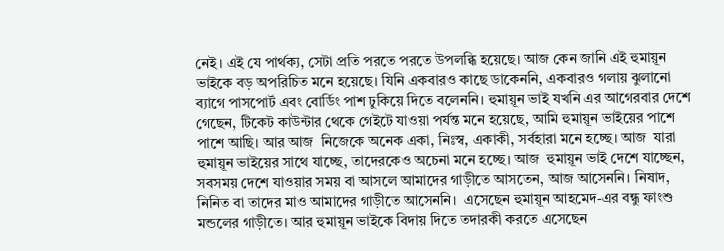নেই। এই যে পার্থক্য, সেটা প্রতি পরতে পরতে উপলব্ধি হয়েছে। আজ কেন জানি এই হুমায়ূন ভাইকে বড় অপরিচিত মনে হয়েছে। যিনি একবারও কাছে ডাকেননি, একবারও গলায় ঝুলানো ব্যাগে পাসপোর্ট এবং বোর্ডিং পাশ ঢুকিয়ে দিতে বলেননি। হুমায়ূন ভাই যখনি এর আগেরবার দেশে গেছেন, টিকেট কাউন্টার থেকে গেইটে যাওয়া পর্যন্ত মনে হয়েছে, আমি হুমায়ূন ভাইয়ের পাশে পাশে আছি। আর আজ  নিজেকে অনেক একা, নিঃস্ব, একাকী, সর্বহারা মনে হচ্ছে। আজ  যারা হুমায়ূন ভাইয়ের সাথে যাচ্ছে, তাদেরকেও অচেনা মনে হচ্ছে। আজ  হুমায়ূন ভাই দেশে যাচ্ছেন, সবসময় দেশে যাওয়ার সময় বা আসলে আমাদের গাড়ীতে আসতেন, আজ আসেননি। নিষাদ, নিনিত বা তাদের মাও আমাদের গাড়ীতে আসেননি।  এসেছেন হুমায়ূন আহমেদ-এর বন্ধু ফাংশু মন্ডলের গাড়ীতে। আর হুমায়ূন ভাইকে বিদায় দিতে তদারকী করতে এসেছেন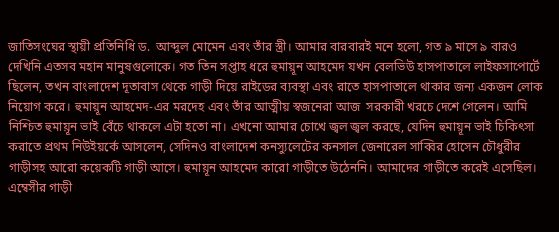জাতিসংঘের স্থায়ী প্রতিনিধি ড.  আব্দুল মোমেন এবং তাঁর স্ত্রী। আমার বারবারই মনে হলো, গত ৯ মাসে ৯ বারও দেখিনি এতসব মহান মানুষগুলোকে। গত তিন সপ্তাহ ধরে হুমায়ূন আহমেদ যখন বেলভিউ হাসপাতালে লাইফসাপোর্টে ছিলেন, তখন বাংলাদেশ দূতাবাস থেকে গাড়ী দিয়ে রাইডের ব্যবস্থা এবং রাতে হাসপাতালে থাকার জন্য একজন লোক নিয়োগ করে। হুমায়ূন আহমেদ-এর মরদেহ এবং তাঁর আত্মীয় স্বজনেরা আজ  সরকারী খরচে দেশে গেলেন। আমি নিশ্চিত হুমায়ূন ভাই বেঁচে থাকলে এটা হতো না। এখনো আমার চোখে জ্বল জ্বল করছে, যেদিন হুমায়ূন ভাই চিকিৎসা করাতে প্রথম নিউইয়র্কে আসলেন, সেদিনও বাংলাদেশ কনস্যুলেটের কনসাল জেনারেল সাব্বির হোসেন চৌধুরীর গাড়ীসহ আরো কয়েকটি গাড়ী আসে। হুমায়ূন আহমেদ কারো গাড়ীতে উঠেননি। আমাদের গাড়ীতে করেই এসেছিল। এম্বেসীর গাড়ী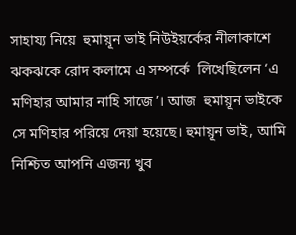সাহায্য নিয়ে  হুমায়ূন ভাই নিউইয়র্কের নীলাকাশে ঝকঝকে রোদ কলামে এ সম্পর্কে  লিখেছিলেন ‘এ মণিহার আমার নাহি সাজে’। আজ  হুমায়ূন ভাইকে সে মণিহার পরিয়ে দেয়া হয়েছে। হুমায়ূন ভাই, আমি নিশ্চিত আপনি এজন্য খুব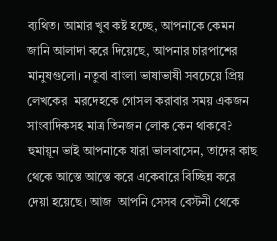ব্যথিত। আমার খুব কষ্ট হচ্ছে, আপনাকে কেমন জানি আলাদা করে দিয়েছে, আপনার চারপাশের মানুষগুলো। নতুবা বাংলা ভাষাভাষী সবচেয়ে প্রিয় লেখকের  মরদেহকে গোসল করাবার সময় একজন সাংবাদিকসহ মাত্র তিনজন লোক কেন থাকবে? হুমায়ূন ভাই আপনাকে যারা ভালবাসেন, তাদের কাছ থেকে আস্তে আস্তে করে একেবারে বিচ্ছিন্ন করে দেয়া হয়েছে। আজ  আপনি সেসব বেস্টনী থেকে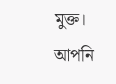মুক্ত। আপনি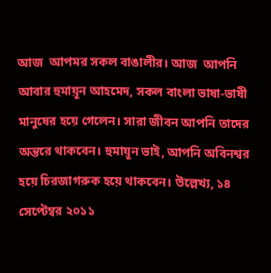আজ  আপমর সকল বাঙালীর। আজ  আপনি আবার হুমায়ূন আহমেদ, সকল বাংলা ভাষা-ভাষী মানুষের হয়ে গেলেন। সারা জীবন আপনি তাদের অন্তরে থাকবেন। হুমায়ূন ভাই, আপনি অবিনশ্বর হয়ে চিরজাগরুক হয়ে থাকবেন। উল্লেখ্য, ১৪ সেপ্টেম্বর ২০১১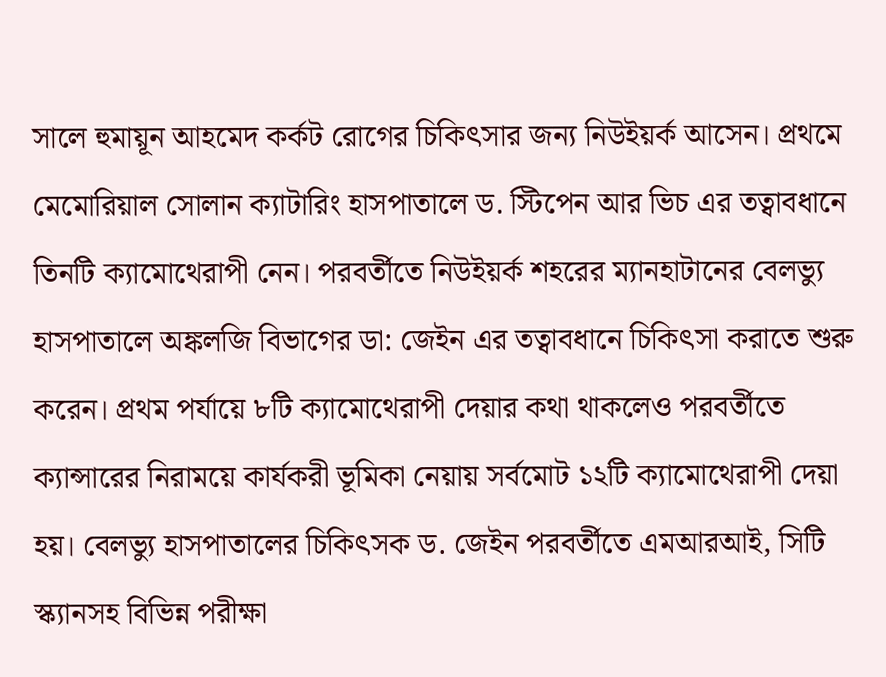সালে হুমায়ূন আহমেদ কর্কট রোগের চিকিৎসার জন্য নিউইয়র্ক আসেন। প্রথমে মেমোরিয়াল সোলান ক্যাটারিং হাসপাতালে ড. স্টিপেন আর ভিচ এর তত্বাবধানে তিনটি ক্যামোথেরাপী নেন। পরবর্তীতে নিউইয়র্ক শহরের ম্যানহাটানের বেলভ্যু হাসপাতালে অঙ্কলজি বিভাগের ডা: জেইন এর তত্বাবধানে চিকিৎসা করাতে শুরু করেন। প্রথম পর্যায়ে ৮টি ক্যামোথেরাপী দেয়ার কথা থাকলেও পরবর্তীতে ক্যান্সারের নিরাময়ে কার্যকরী ভূমিকা নেয়ায় সর্বমোট ১২টি ক্যামোথেরাপী দেয়া হয়। বেলভ্যু হাসপাতালের চিকিৎসক ড. জেইন পরবর্তীতে এমআরআই, সিটি স্ক্যানসহ বিভিন্ন পরীক্ষা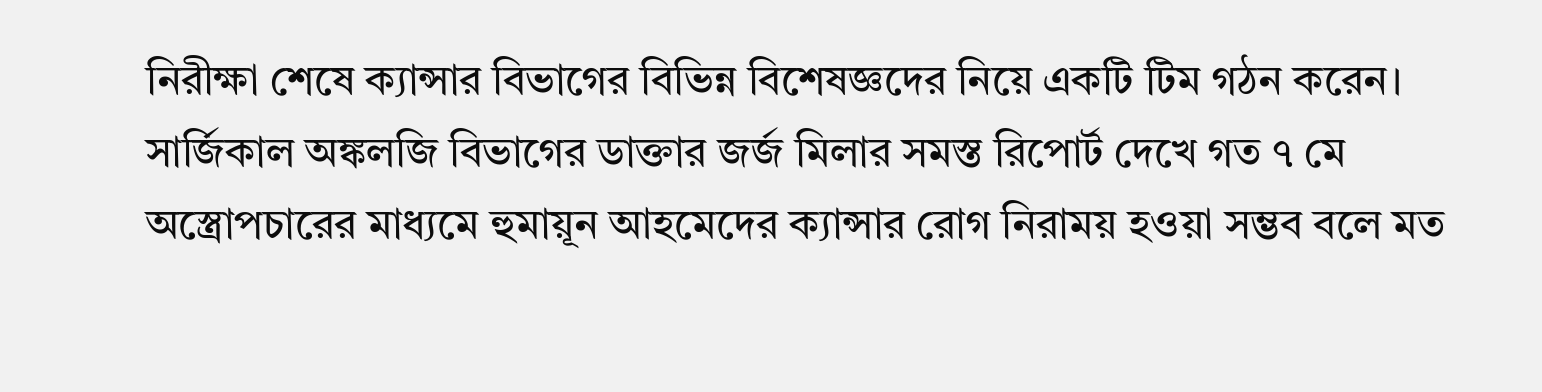নিরীক্ষা শেষে ক্যান্সার বিভাগের বিভিন্ন বিশেষজ্ঞদের নিয়ে একটি টিম গঠন করেন। সার্জিকাল অঙ্কলজি বিভাগের ডাক্তার জর্জ মিলার সমস্ত রিপোর্ট দেখে গত ৭ মে অস্ত্রোপচারের মাধ্যমে হুমায়ূন আহমেদের ক্যান্সার রোগ নিরাময় হওয়া সম্ভব বলে মত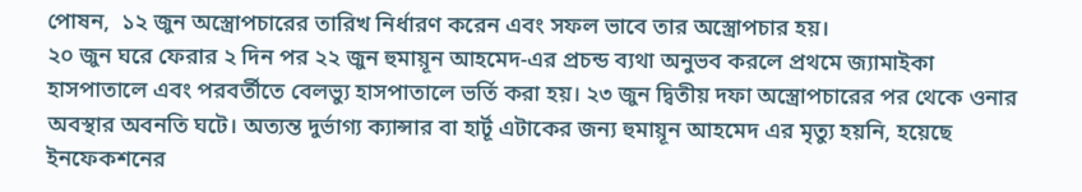পোষন,  ১২ জুন অস্ত্রোপচারের তারিখ নির্ধারণ করেন এবং সফল ভাবে তার অস্ত্রোপচার হয়।
২০ জুন ঘরে ফেরার ২ দিন পর ২২ জুন হুমায়ূন আহমেদ-এর প্রচন্ড ব্যথা অনুভব করলে প্রথমে জ্যামাইকা হাসপাতালে এবং পরবর্তীতে বেলভ্যু হাসপাতালে ভর্তি করা হয়। ২৩ জুন দ্বিতীয় দফা অস্ত্রোপচারের পর থেকে ওনার অবস্থার অবনতি ঘটে। অত্যন্ত দুর্ভাগ্য ক্যান্সার বা হার্টূ এটাকের জন্য হুমায়ূন আহমেদ এর মৃত্যু হয়নি, হয়েছে ইনফেকশনের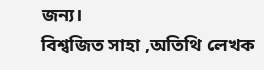জন্য।
বিশ্বজিত সাহা ,অতিথি লেখক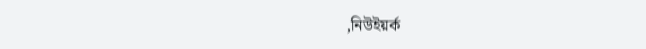,নিউইয়র্ক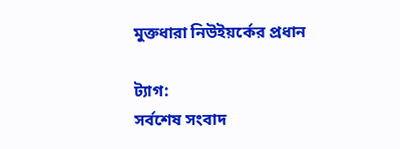মুক্তধারা নিউইয়র্কের প্রধান

ট্যাগ:
সর্বশেষ সংবাদ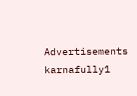Advertisements
karnafully1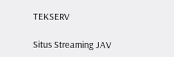TEKSERV

Situs Streaming JAV